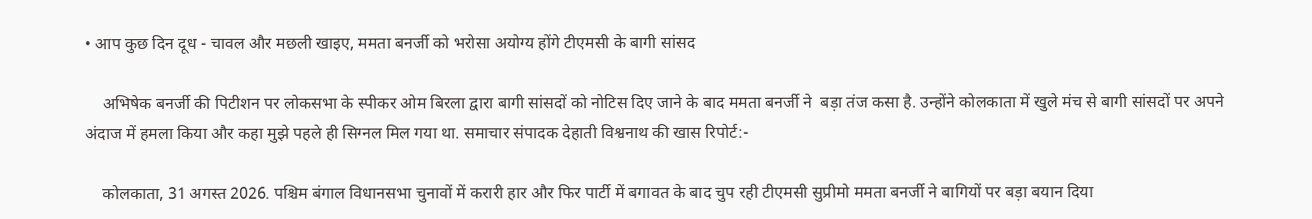• आप कुछ दिन दूध - चावल और मछली खाइए, ममता बनर्जी को भरोसा अयोग्य होंगे टीएमसी के बागी सांसद

    अभिषेक बनर्जी की पिटीशन पर लोकसभा के स्पीकर ओम बिरला द्वारा बागी सांसदों को नोटिस दिए जाने के बाद ममता बनर्जी ने  बड़ा तंज कसा है. उन्होंने कोलकाता में खुले मंच से बागी सांसदों पर अपने अंदाज में हमला किया और कहा मुझे पहले ही सिग्नल मिल गया था. समाचार संपादक देहाती विश्वनाथ की खास रिपोर्ट:-

    कोलकाता, 31 अगस्त 2026. पश्चिम बंगाल विधानसभा चुनावों में करारी हार और फिर पार्टी में बगावत के बाद चुप रही टीएमसी सुप्रीमो ममता बनर्जी ने बागियों पर बड़ा बयान दिया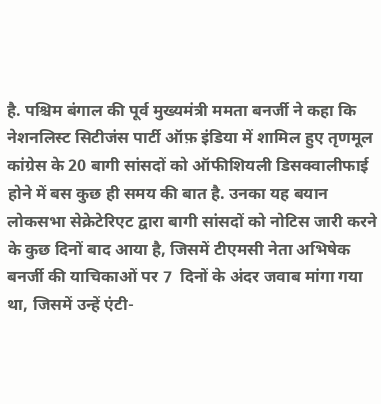है. पश्चिम बंगाल की पूर्व मुख्यमंत्री ममता बनर्जी ने कहा कि नेशनलिस्ट सिटीजंस पार्टी ऑफ़ इंडिया में शामिल हुए तृणमूल कांग्रेस के 20 बागी सांसदों को ऑफीशियली डिसक्वालीफाई होने में बस कुछ ही समय की बात है. उनका यह बयान लोकसभा सेक्रेटेरिएट द्वारा बागी सांसदों को नोटिस जारी करने के कुछ दिनों बाद आया है, जिसमें टीएमसी नेता अभिषेक बनर्जी की याचिकाओं पर 7  दिनों के अंदर जवाब मांगा गया था, जिसमें उन्हें एंटी-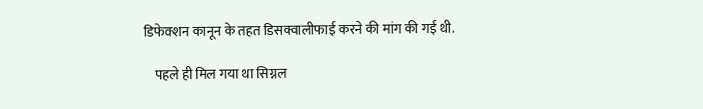डिफेक्शन कानून के तहत डिसक्वालीफाई करने की मांग की गई थी.

    पहले ही मिल गया था सिग्नल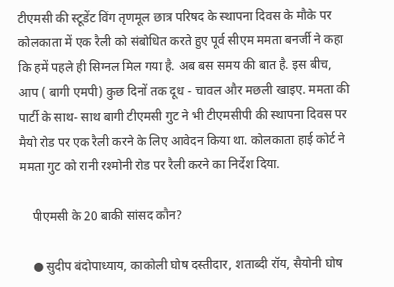टीएमसी की स्टूडेंट विंग तृणमूल छात्र परिषद के स्थापना दिवस के मौके पर कोलकाता में एक रैली को संबोधित करते हुए पूर्व सीएम ममता बनर्जी ने कहा कि हमें पहले ही सिग्नल मिल गया है. अब बस समय की बात है. इस बीच, आप ( बागी एमपी) कुछ दिनों तक दूध - चावल और मछली खाइए. ममता की पार्टी के साथ- साथ बागी टीएमसी गुट ने भी टीएमसीपी की स्थापना दिवस पर मैयो रोड पर एक रैली करने के लिए आवेदन किया था. कोलकाता हाई कोर्ट ने ममता गुट को रानी रश्मोनी रोड पर रैली करने का निर्देश दिया.

    पीएमसी के 20 बाकी सांसद कौन?

    ● सुदीप बंदोपाध्याय, काकोली घोष दस्तीदार, शताब्दी रॉय, सैयोनी घोष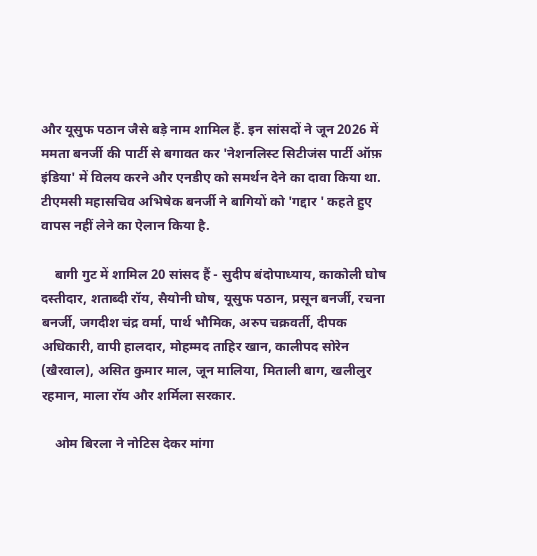और यूसुफ पठान जैसे बड़े नाम शामिल हैं. इन सांसदों ने जून 2026 में ममता बनर्जी की पार्टी से बगावत कर 'नेशनलिस्ट सिटीजंस पार्टी ऑफ़ इंडिया' में विलय करने और एनडीए को समर्थन देने का दावा किया था. टीएमसी महासचिव अभिषेक बनर्जी ने बागियों को 'गद्दार ' कहते हुए वापस नहीं लेने का ऐलान किया है.

    बागी गुट में शामिल 20 सांसद हैं - सुदीप बंदोपाध्याय, काकोली घोष दस्तीदार, शताब्दी रॉय, सैयोनी घोष, यूसुफ पठान, प्रसून बनर्जी, रचना बनर्जी, जगदीश चंद्र वर्मा, पार्थ भौमिक, अरुप चक्रवर्ती, दीपक अधिकारी, वापी हालदार, मोहम्मद ताहिर खान, कालीपद सोरेन (खैरवाल), असित कुमार माल, जून मालिया, मिताली बाग, खलीलुर रहमान, माला रॉय और शर्मिला सरकार.

    ओम बिरला ने नोटिस देकर मांगा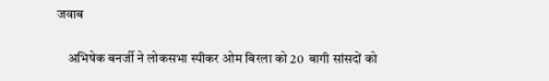जवाब

    अभिषेक बनर्जी ने लोकसभा स्पीकर ओम बिरला को 20  बागी सांसदों को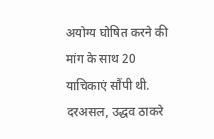अयोग्य घोषित करने की मांग के साथ 20 याचिकाएं सौंपी थी. दरअसल, उद्धव ठाकरे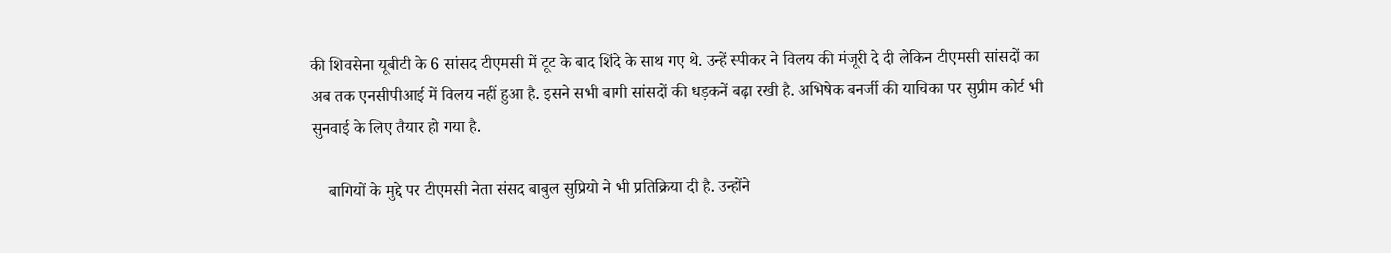की शिवसेना यूबीटी के 6 सांसद टीएमसी में टूट के बाद शिंदे के साथ गए थे. उन्हें स्पीकर ने विलय की मंजूरी दे दी लेकिन टीएमसी सांसदों का अब तक एनसीपीआई में विलय नहीं हुआ है. इसने सभी बागी सांसदों की धड़कनें बढ़ा रखी है. अभिषेक बनर्जी की याचिका पर सुप्रीम कोर्ट भी सुनवाई के लिए तैयार हो गया है.

    बागियों के मुद्दे पर टीएमसी नेता संसद बाबुल सुप्रियो ने भी प्रतिक्रिया दी है. उन्होंने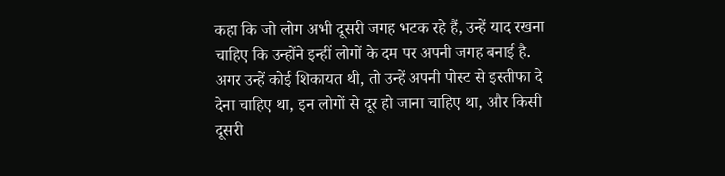कहा कि जो लोग अभी दूसरी जगह भटक रहे हैं, उन्हें याद रखना चाहिए कि उन्होंने इन्हीं लोगों के दम पर अपनी जगह बनाई है. अगर उन्हें कोई शिकायत थी, तो उन्हें अपनी पोस्ट से इस्तीफा दे देना चाहिए था, इन लोगों से दूर हो जाना चाहिए था, और किसी दूसरी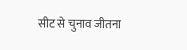सीट से चुनाव जीतना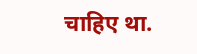चाहिए था.